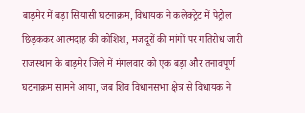बाड़मेर में बड़ा सियासी घटनाक्रम, विधायक ने कलेक्ट्रेट में पेट्रोल छिड़ककर आत्मदाह की कोशिश, मजदूरों की मांगों पर गतिरोध जारी
राजस्थान के बाड़मेर जिले में मंगलवार को एक बड़ा और तनावपूर्ण घटनाक्रम सामने आया, जब शिव विधानसभा क्षेत्र से विधायक ने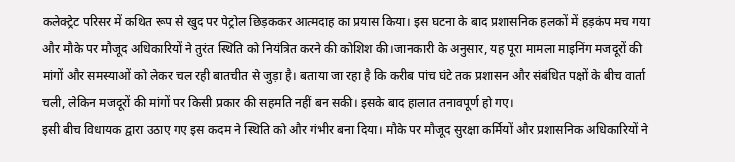कलेक्ट्रेट परिसर में कथित रूप से खुद पर पेट्रोल छिड़ककर आत्मदाह का प्रयास किया। इस घटना के बाद प्रशासनिक हलकों में हड़कंप मच गया और मौके पर मौजूद अधिकारियों ने तुरंत स्थिति को नियंत्रित करने की कोशिश की।जानकारी के अनुसार, यह पूरा मामला माइनिंग मजदूरों की मांगों और समस्याओं को लेकर चल रही बातचीत से जुड़ा है। बताया जा रहा है कि करीब पांच घंटे तक प्रशासन और संबंधित पक्षों के बीच वार्ता चली, लेकिन मजदूरों की मांगों पर किसी प्रकार की सहमति नहीं बन सकी। इसके बाद हालात तनावपूर्ण हो गए।
इसी बीच विधायक द्वारा उठाए गए इस कदम ने स्थिति को और गंभीर बना दिया। मौके पर मौजूद सुरक्षा कर्मियों और प्रशासनिक अधिकारियों ने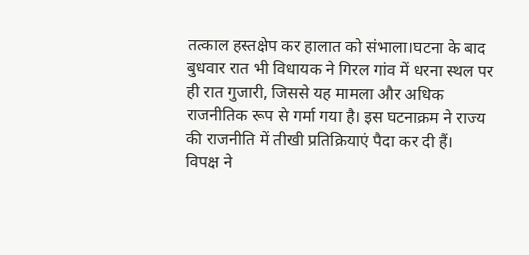तत्काल हस्तक्षेप कर हालात को संभाला।घटना के बाद बुधवार रात भी विधायक ने गिरल गांव में धरना स्थल पर ही रात गुजारी, जिससे यह मामला और अधिक राजनीतिक रूप से गर्मा गया है। इस घटनाक्रम ने राज्य की राजनीति में तीखी प्रतिक्रियाएं पैदा कर दी हैं।
विपक्ष ने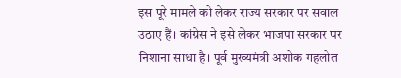इस पूरे मामले को लेकर राज्य सरकार पर सवाल उठाए हैं। कांग्रेस ने इसे लेकर भाजपा सरकार पर निशाना साधा है। पूर्व मुख्यमंत्री अशोक गहलोत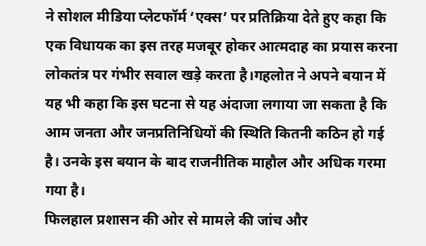ने सोशल मीडिया प्लेटफॉर्म ‘एक्स’ पर प्रतिक्रिया देते हुए कहा कि एक विधायक का इस तरह मजबूर होकर आत्मदाह का प्रयास करना लोकतंत्र पर गंभीर सवाल खड़े करता है।गहलोत ने अपने बयान में यह भी कहा कि इस घटना से यह अंदाजा लगाया जा सकता है कि आम जनता और जनप्रतिनिधियों की स्थिति कितनी कठिन हो गई है। उनके इस बयान के बाद राजनीतिक माहौल और अधिक गरमा गया है।
फिलहाल प्रशासन की ओर से मामले की जांच और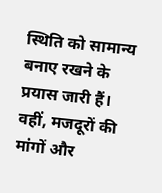स्थिति को सामान्य बनाए रखने के प्रयास जारी हैं। वहीं, मजदूरों की मांगों और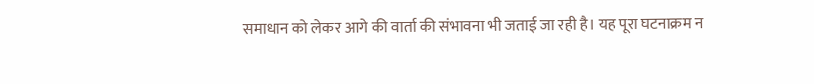समाधान को लेकर आगे की वार्ता की संभावना भी जताई जा रही है। यह पूरा घटनाक्रम न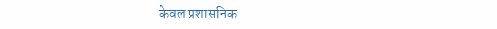केवल प्रशासनिक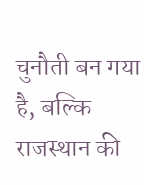चुनौती बन गया है, बल्कि राजस्थान की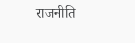राजनीति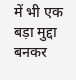में भी एक बड़ा मुद्दा बनकर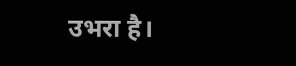उभरा है।